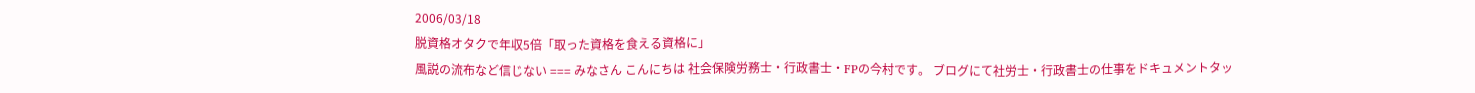2006/03/18
脱資格オタクで年収5倍「取った資格を食える資格に」
風説の流布など信じない === みなさん こんにちは 社会保険労務士・行政書士・FPの今村です。 ブログにて社労士・行政書士の仕事をドキュメントタッ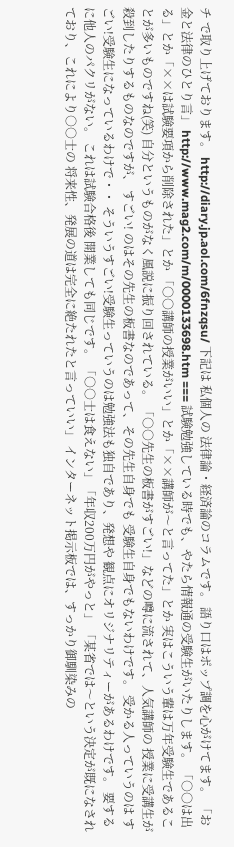チ で取り上げております。 http://diary.jp.aol.com/6fnzqsu/ 下記は 私個人の 法律論・経済論のコラムです。 語り口はポップ調を心がけてます。 「お金と法律のひとり言」 http://www.mag2.com/m/0000133698.htm === 試験勉強している時でも、やたら情報通の受験生がいたりします。 「○○は出る」とか「××は試験要項から削除された」とか 「○○講師の授業がいい」とか「××講師が〜と言ってた」とか 実はこういう輩は万年受験生であることが多いものですね(笑) 自分というものがなく風説に振り回されている。 「○○先生の板書がすごい!」などの噂に流されて、人気講師の 授業に受講生が殺到したりするものなのですが、 すごい! のはその先生の板書なのであって、その先生自身でも 受験生自身でもないわけです。 受かる人っていうのは すごい!受験生になっているわけで・・ そういうすごい!受験生っていうのは勉強法も独自であり、発想や 観点にオリジナリティーがあるわけです。 要するに他人のパクリがない。 これは試験合格後 開業しても同じです。 「○○士は食えない」「年収200万円がやっと」 「某省では〜という決定が既になされており、これにより○○士の 将来性、発展の道は完全に絶たれたと言っていい」 インターネット掲示板では、すっかり御馴染みの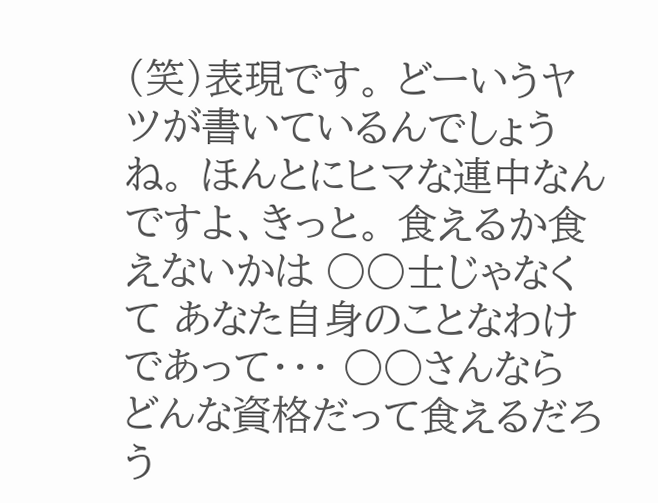(笑)表現です。 どーいうヤツが書いているんでしょうね。 ほんとにヒマな連中なんですよ、きっと。 食えるか食えないかは ○○士じゃなくて あなた自身のことなわけであって・・・ ○○さんなら どんな資格だって食えるだろう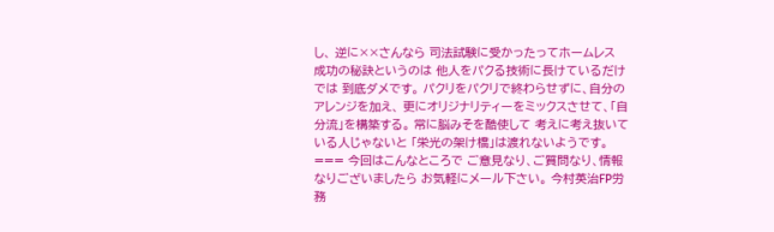し、 逆に××さんなら 司法試験に受かったってホームレス 成功の秘訣というのは 他人をパクる技術に長けているだけでは 到底ダメです。 パクリをパクリで終わらせずに、自分のアレンジを加え、 更にオリジナリティーをミックスさせて、「自分流」を構築する。 常に脳みそを酷使して 考えに考え抜いている人じゃないと 「栄光の架け橋」は渡れないようです。 === 今回はこんなところで ご意見なり、ご質問なり、情報なりございましたら お気軽にメール下さい。 今村英治FP労務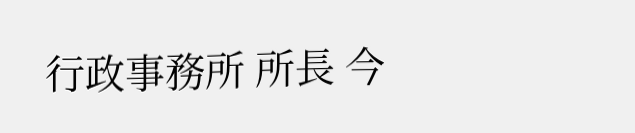行政事務所 所長 今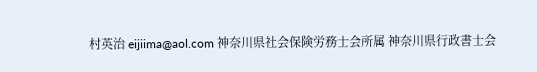村英治 eijiima@aol.com 神奈川県社会保険労務士会所属 神奈川県行政書士会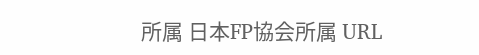所属 日本FP協会所属 URL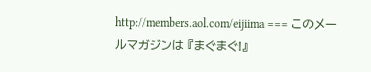http://members.aol.com/eijiima === このメールマガジンは 『まぐまぐ!』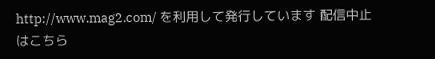http://www.mag2.com/ を利用して発行しています 配信中止はこちら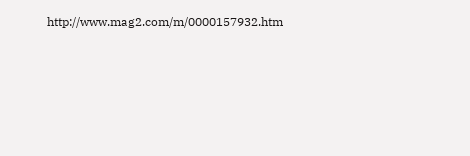http://www.mag2.com/m/0000157932.htm